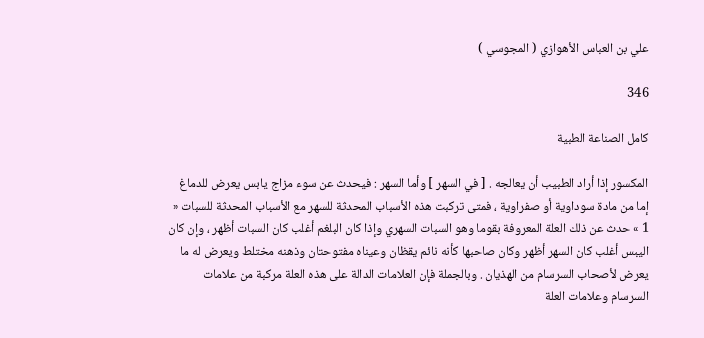علي بن العباس الأهوازي ( المجوسي )

346

كامل الصناعة الطبية

المكسور إذا أراد الطبيب أن يعالجه . [ في السهر ] وأما السهر : فيحدث عن سوء مزاج يابس يعرض للدماغ إما من مادة سوداوية أو صفراوية ، فمتى تركبت هذه الأسباب المحدثة للسهر مع الأسباب المحدثة للسبات « 1 » حدث عن ذلك العلة المعروفة بقوما وهو السبات السهري وإذا كان البلغم أغلب كان السبات أظهر ، وإن كان اليبس أغلب كان السهر أظهر وكان صاحبها كأنه نائم يقظان وعيناه مفتوحتان وذهنه مختلط ويعرض له ما يعرض لأصحاب السرسام من الهذيان . وبالجملة فإن العلامات الدالة على هذه العلة مركبة من علامات السرسام وعلامات العلة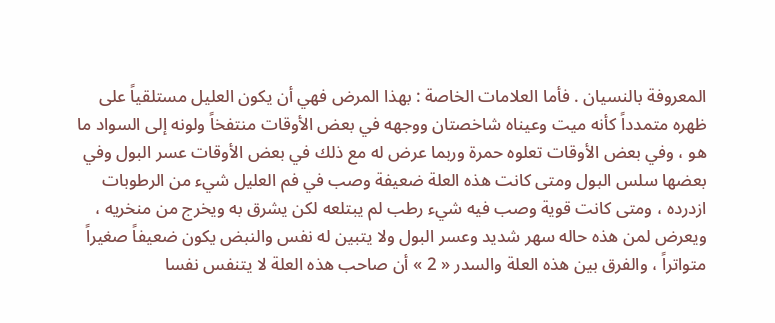المعروفة بالنسيان . فأما العلامات الخاصة : بهذا المرض فهي أن يكون العليل مستلقياً على ظهره متمدداً كأنه ميت وعيناه شاخصتان ووجهه في بعض الأوقات منتفخاً ولونه إلى السواد ما هو ، وفي بعض الأوقات تعلوه حمرة وربما عرض له مع ذلك في بعض الأوقات عسر البول وفي بعضها سلس البول ومتى كانت هذه العلة ضعيفة وصب في فم العليل شيء من الرطوبات ازدرده ، ومتى كانت قوية وصب فيه شيء رطب لم يبتلعه لكن يشرق به ويخرج من منخريه ، ويعرض لمن هذه حاله سهر شديد وعسر البول ولا يتبين له نفس والنبض يكون ضعيفاً صغيراً متواتراً ، والفرق بين هذه العلة والسدر « 2 » أن صاحب هذه العلة لا يتنفس نفسا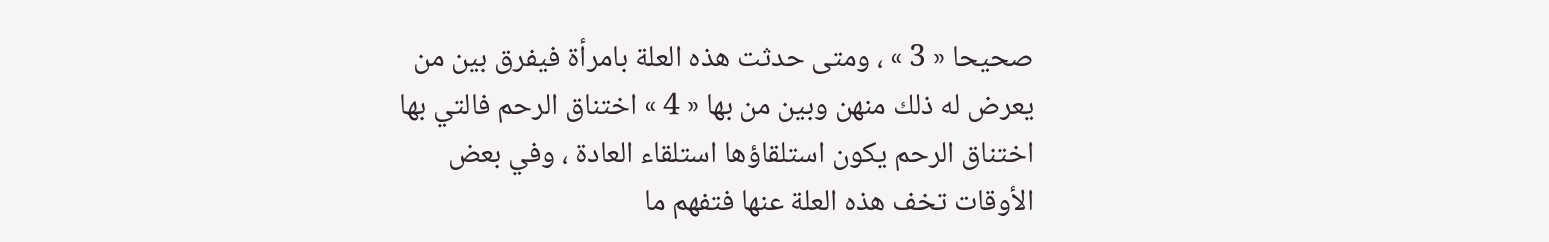صحيحا « 3 » ، ومتى حدثت هذه العلة بامرأة فيفرق بين من يعرض له ذلك منهن وبين من بها « 4 » اختناق الرحم فالتي بها اختناق الرحم يكون استلقاؤها استلقاء العادة ، وفي بعض الأوقات تخف هذه العلة عنها فتفهم ما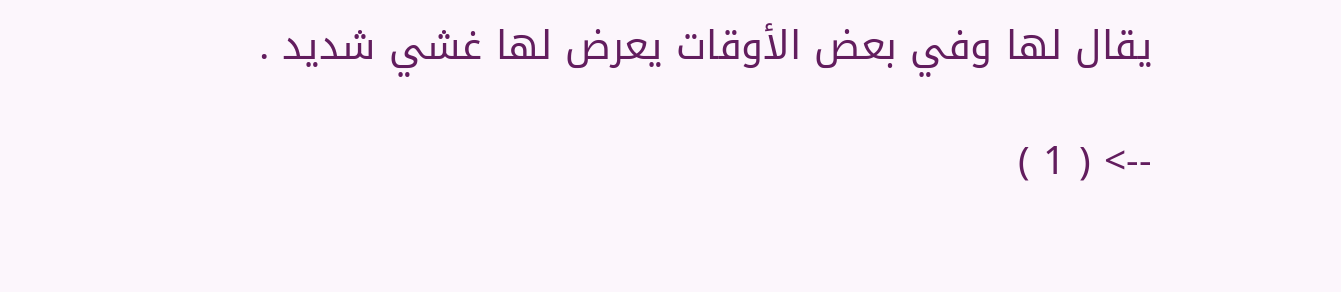يقال لها وفي بعض الأوقات يعرض لها غشي شديد .

--> ( 1 )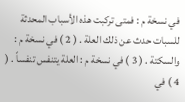في نسخة م : فمتى تركبت هذه الأسباب المحدثة للسبات حدث عن ذلك العلة . ( 2 ) في نسخة م : والسكتة . ( 3 ) في نسخة م : العلة يتنفس تنفساً . ( 4 ) في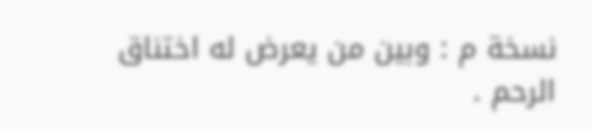نسخة م : وبين من يعرض له اختناق الرحم .